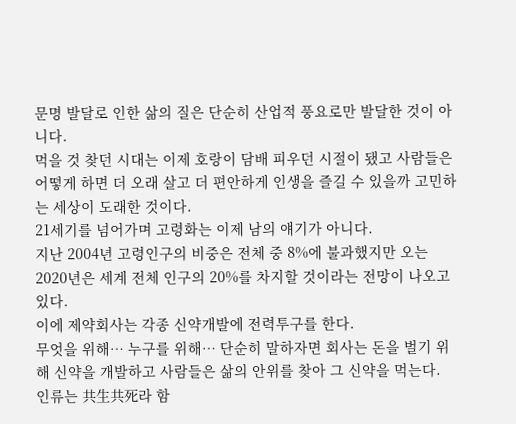문명 발달로 인한 삶의 질은 단순히 산업적 풍요로만 발달한 것이 아니다.
먹을 것 찾던 시대는 이제 호랑이 담배 피우던 시절이 됐고 사람들은 어떻게 하면 더 오래 살고 더 편안하게 인생을 즐길 수 있을까 고민하는 세상이 도래한 것이다.
21세기를 넘어가며 고령화는 이제 남의 얘기가 아니다.
지난 2004년 고령인구의 비중은 전체 중 8%에 불과했지만 오는 2020년은 세계 전체 인구의 20%를 차지할 것이라는 전망이 나오고 있다.
이에 제약회사는 각종 신약개발에 전력투구를 한다.
무엇을 위해… 누구를 위해… 단순히 말하자면 회사는 돈을 벌기 위해 신약을 개발하고 사람들은 삶의 안위를 찾아 그 신약을 먹는다.
인류는 共生共死라 함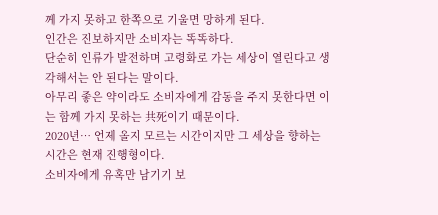께 가지 못하고 한쪽으로 기울면 망하게 된다.
인간은 진보하지만 소비자는 똑똑하다.
단순히 인류가 발전하며 고령화로 가는 세상이 열린다고 생각해서는 안 된다는 말이다.
아무리 좋은 약이라도 소비자에게 감동을 주지 못한다면 이는 함께 가지 못하는 共死이기 때문이다.
2020년… 언제 올지 모르는 시간이지만 그 세상을 향하는 시간은 현재 진행형이다.
소비자에게 유혹만 남기기 보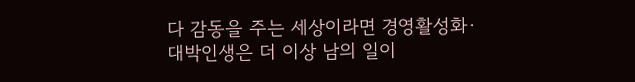다 감동을 주는 세상이라면 경영활성화·대박인생은 더 이상 남의 일이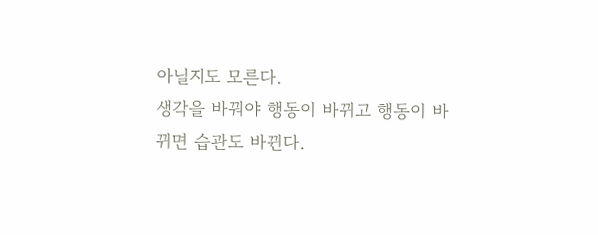아닐지도 모른다.
생각을 바꿔야 행동이 바뀌고 행동이 바뀌면 습관도 바뀐다.